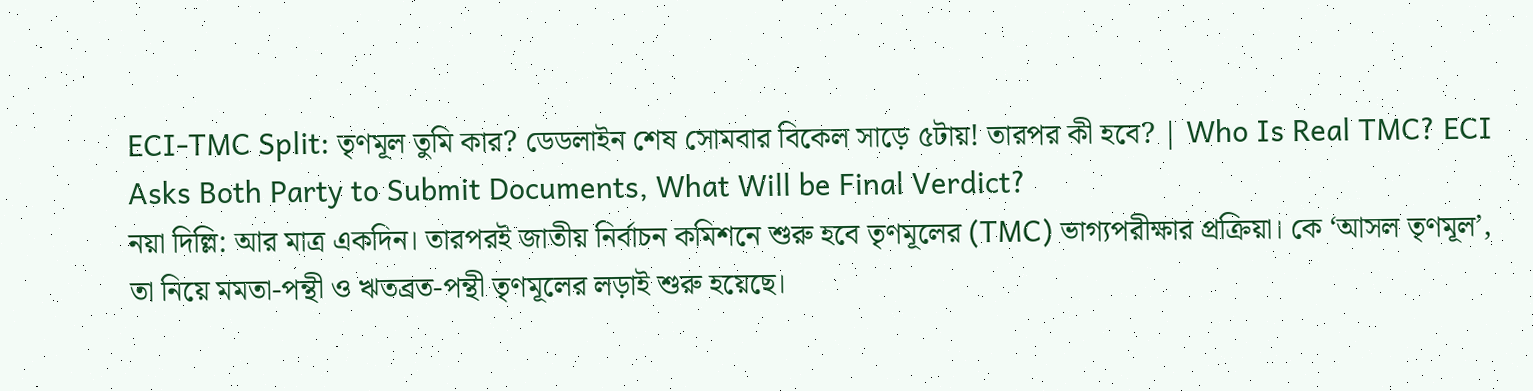ECI-TMC Split: তৃণমূল তুমি কার? ডেডলাইন শেষ সোমবার বিকেল সাড়ে ৫টায়! তারপর কী হবে? | Who Is Real TMC? ECI Asks Both Party to Submit Documents, What Will be Final Verdict?
নয়া দিল্লি: আর মাত্র একদিন। তারপরই জাতীয় নির্বাচন কমিশনে শুরু হবে তৃণমূলের (TMC) ভাগ্যপরীক্ষার প্রক্রিয়া। কে ‘আসল তৃণমূল’, তা নিয়ে মমতা-পন্থী ও ঋতব্রত-পন্থী তৃণমূলের লড়াই শুরু হয়েছে।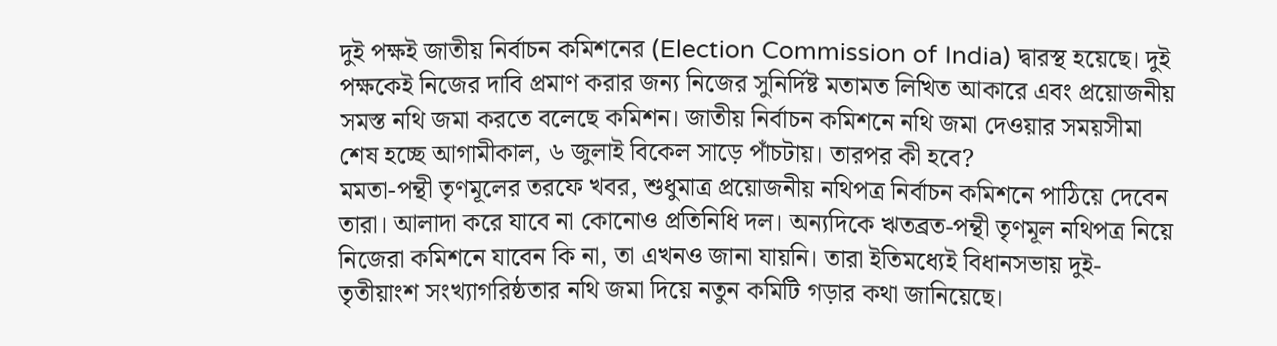দুই পক্ষই জাতীয় নির্বাচন কমিশনের (Election Commission of India) দ্বারস্থ হয়েছে। দুই পক্ষকেই নিজের দাবি প্রমাণ করার জন্য নিজের সুনির্দিষ্ট মতামত লিখিত আকারে এবং প্রয়োজনীয় সমস্ত নথি জমা করতে বলেছে কমিশন। জাতীয় নির্বাচন কমিশনে নথি জমা দেওয়ার সময়সীমা শেষ হচ্ছে আগামীকাল, ৬ জুলাই বিকেল সাড়ে পাঁচটায়। তারপর কী হবে?
মমতা-পন্থী তৃণমূলের তরফে খবর, শুধুমাত্র প্রয়োজনীয় নথিপত্র নির্বাচন কমিশনে পাঠিয়ে দেবেন তারা। আলাদা করে যাবে না কোনোও প্রতিনিধি দল। অন্যদিকে ঋতব্রত-পন্থী তৃণমূল নথিপত্র নিয়ে নিজেরা কমিশনে যাবেন কি না, তা এখনও জানা যায়নি। তারা ইতিমধ্যেই বিধানসভায় দুই-তৃতীয়াংশ সংখ্যাগরিষ্ঠতার নথি জমা দিয়ে নতুন কমিটি গড়ার কথা জানিয়েছে।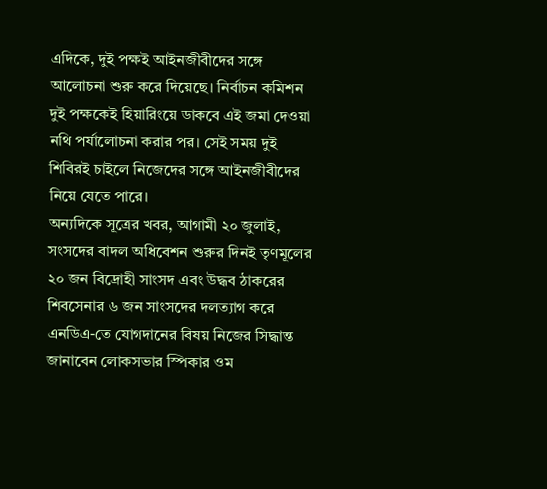এদিকে, দুই পক্ষই আইনজীবীদের সঙ্গে আলোচনা শুরু করে দিয়েছে। নির্বাচন কমিশন দুই পক্ষকেই হিয়ারিংয়ে ডাকবে এই জমা দেওয়া নথি পর্যালোচনা করার পর। সেই সময় দুই শিবিরই চাইলে নিজেদের সঙ্গে আইনজীবীদের নিয়ে যেতে পারে।
অন্যদিকে সূত্রের খবর, আগামী ২০ জুলাই, সংসদের বাদল অধিবেশন শুরুর দিনই তৃণমূলের ২০ জন বিদ্রোহী সাংসদ এবং উদ্ধব ঠাকরের শিবসেনার ৬ জন সাংসদের দলত্যাগ করে এনডিএ-তে যোগদানের বিষয় নিজের সিদ্ধান্ত জানাবেন লোকসভার স্পিকার ওম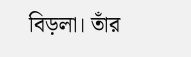বিড়লা। তাঁর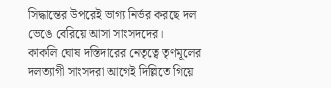সিদ্ধান্তের উপরেই ভাগ্য নির্ভর করছে দল ভেঙে বেরিয়ে আসা সাংসদদের।
কাকলি ঘোষ দস্তিদারের নেতৃত্বে তৃণমূলের দলত্যাগী সাংসদরা আগেই দিল্লিতে গিয়ে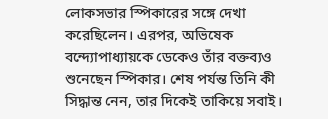লোকসভার স্পিকারের সঙ্গে দেখা করেছিলেন। এরপর, অভিষেক বন্দ্যোপাধ্যায়কে ডেকেও তাঁর বক্তব্যও শুনেছেন স্পিকার। শেষ পর্যন্ত তিনি কী সিদ্ধান্ত নেন, তার দিকেই তাকিয়ে সবাই।